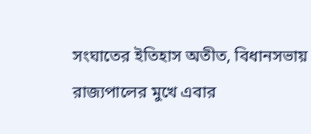সংঘাতের ইতিহাস অতীত, বিধানসভায় রাজ্যপালের মুখে এবার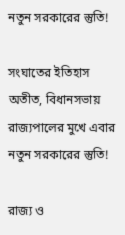নতুন সরকারের স্তুতি!

সংঘাতের ইতিহাস অতীত, বিধানসভায় রাজ্যপালের মুখে এবার নতুন সরকারের স্তুতি!

রাজ্য ও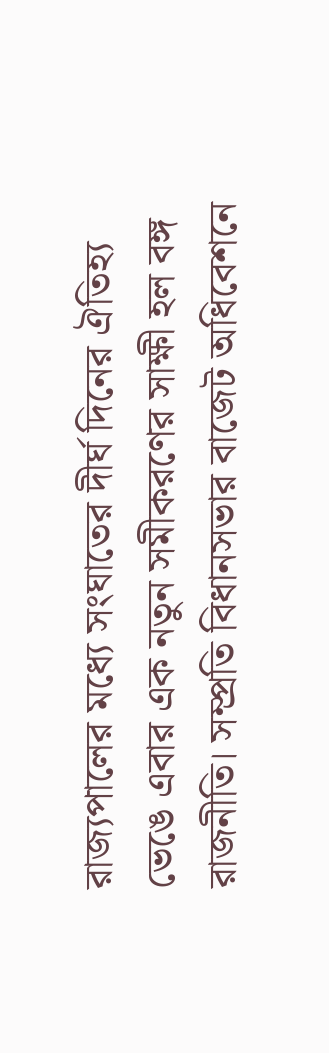রাজ্যপালের মধ্যে সংঘাতের দীর্ঘ দিনের ঐতিহ্য ভেঙে এবার এক নতুন সমীকরণের সাক্ষী হল বঙ্গ রাজনীতি। সম্প্রতি বিধানসভার বাজেট অধিবেশনে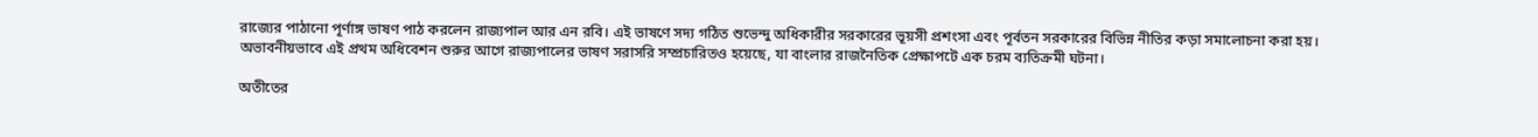রাজ্যের পাঠানো পূর্ণাঙ্গ ভাষণ পাঠ করলেন রাজ্যপাল আর এন রবি। এই ভাষণে সদ্য গঠিত শুভেন্দু অধিকারীর সরকারের ভূয়সী প্রশংসা এবং পূর্বতন সরকারের বিভিন্ন নীতির কড়া সমালোচনা করা হয়। অভাবনীয়ভাবে এই প্রথম অধিবেশন শুরুর আগে রাজ্যপালের ভাষণ সরাসরি সম্প্রচারিতও হয়েছে, যা বাংলার রাজনৈতিক প্রেক্ষাপটে এক চরম ব্যতিক্রমী ঘটনা।

অতীতের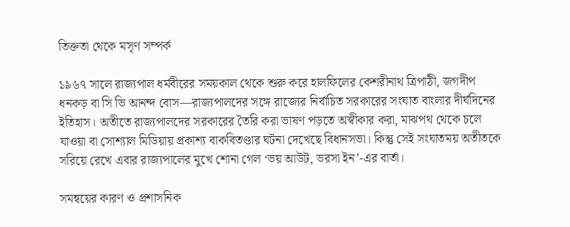তিক্ততা থেকে মসৃণ সম্পর্ক

১৯৬৭ সালে রাজ্যপাল ধর্মবীরের সময়কাল থেকে শুরু করে হালফিলের কেশরীনাথ ত্রিপাঠী, জগদীপ ধনকড় বা সি ভি আনন্দ বোস—রাজ্যপালদের সঙ্গে রাজ্যের নির্বাচিত সরকারের সংঘাত বাংলার দীর্ঘদিনের ইতিহাস। অতীতে রাজ্যপালদের সরকারের তৈরি করা ভাষণ পড়তে অস্বীকার করা, মাঝপথ থেকে চলে যাওয়া বা সোশ্যাল মিডিয়ায় প্রকাশ্য বাকবিতণ্ডার ঘটনা দেখেছে বিধানসভা। কিন্তু সেই সংঘাতময় অতীতকে সরিয়ে রেখে এবার রাজ্যপালের মুখে শোনা গেল ‘ভয় আউট, ভরসা ইন’-এর বার্তা।

সমন্বয়ের কারণ ও প্রশাসনিক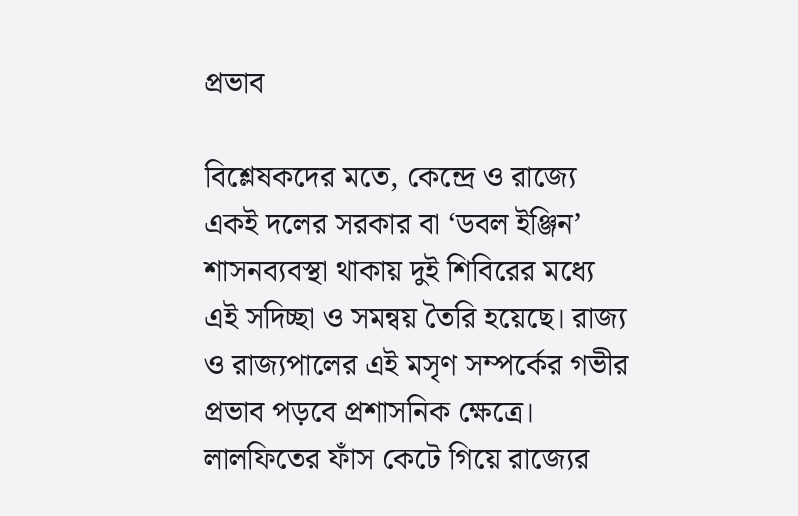প্রভাব

বিশ্লেষকদের মতে, কেন্দ্রে ও রাজ্যে একই দলের সরকার বা ‘ডবল ইঞ্জিন’ শাসনব্যবস্থা থাকায় দুই শিবিরের মধ্যে এই সদিচ্ছা ও সমন্বয় তৈরি হয়েছে। রাজ্য ও রাজ্যপালের এই মসৃণ সম্পর্কের গভীর প্রভাব পড়বে প্রশাসনিক ক্ষেত্রে। লালফিতের ফাঁস কেটে গিয়ে রাজ্যের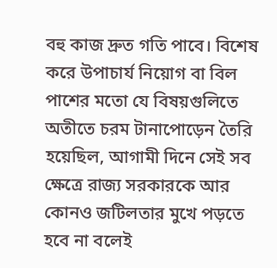বহু কাজ দ্রুত গতি পাবে। বিশেষ করে উপাচার্য নিয়োগ বা বিল পাশের মতো যে বিষয়গুলিতে অতীতে চরম টানাপোড়েন তৈরি হয়েছিল, আগামী দিনে সেই সব ক্ষেত্রে রাজ্য সরকারকে আর কোনও জটিলতার মুখে পড়তে হবে না বলেই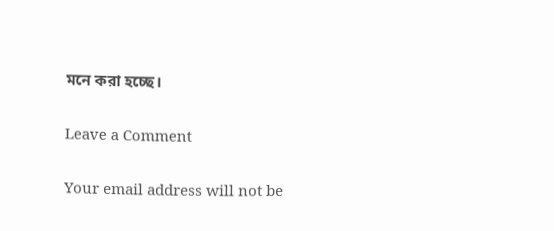মনে করা হচ্ছে।

Leave a Comment

Your email address will not be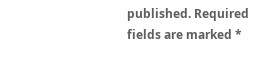published. Required fields are marked *